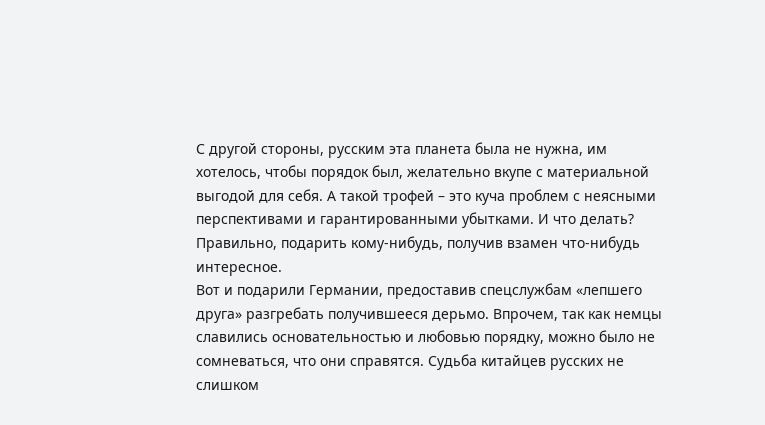С другой стороны, русским эта планета была не нужна, им хотелось, чтобы порядок был, желательно вкупе с материальной выгодой для себя. А такой трофей – это куча проблем с неясными перспективами и гарантированными убытками. И что делать? Правильно, подарить кому-нибудь, получив взамен что-нибудь интересное.
Вот и подарили Германии, предоставив спецслужбам «лепшего друга» разгребать получившееся дерьмо. Впрочем, так как немцы славились основательностью и любовью порядку, можно было не сомневаться, что они справятся. Судьба китайцев русских не слишком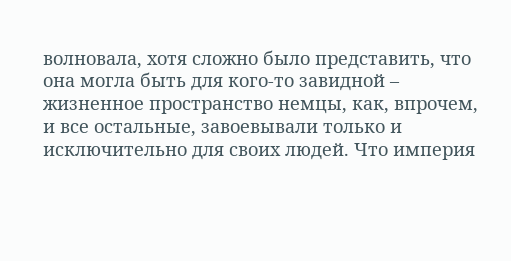волновала, хотя сложно было представить, что она могла быть для кого-то завидной – жизненное пространство немцы, как, впрочем, и все остальные, завоевывали только и исключительно для своих людей. Что империя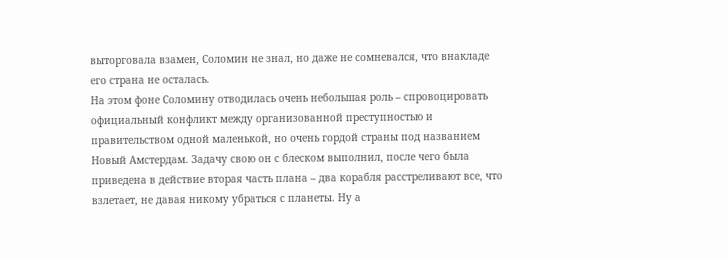выторговала взамен, Соломин не знал, но даже не сомневался, что внакладе его страна не осталась.
На этом фоне Соломину отводилась очень небольшая роль – спровоцировать официальный конфликт между организованной преступностью и правительством одной маленькой, но очень гордой страны под названием Новый Амстердам. Задачу свою он с блеском выполнил, после чего была приведена в действие вторая часть плана – два корабля расстреливают все, что взлетает, не давая никому убраться с планеты. Ну а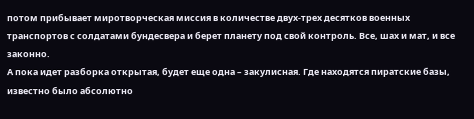потом прибывает миротворческая миссия в количестве двух-трех десятков военных транспортов с солдатами бундесвера и берет планету под свой контроль. Все, шах и мат, и все законно.
А пока идет разборка открытая, будет еще одна – закулисная. Где находятся пиратские базы, известно было абсолютно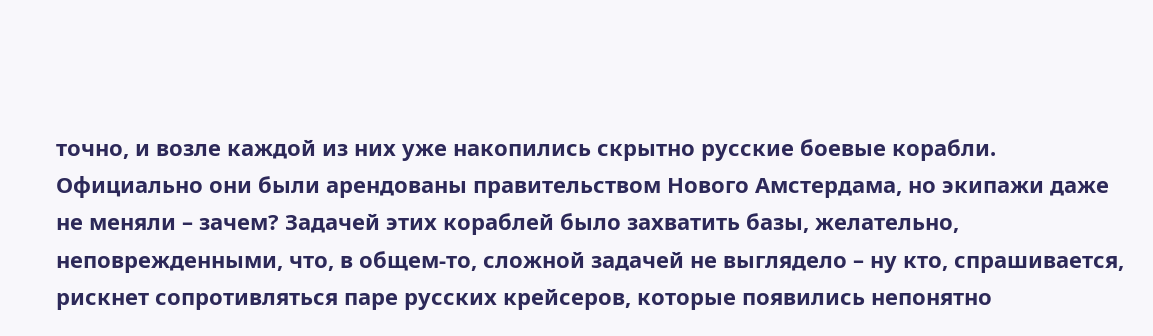точно, и возле каждой из них уже накопились скрытно русские боевые корабли. Официально они были арендованы правительством Нового Амстердама, но экипажи даже не меняли – зачем? Задачей этих кораблей было захватить базы, желательно, неповрежденными, что, в общем-то, сложной задачей не выглядело – ну кто, спрашивается, рискнет сопротивляться паре русских крейсеров, которые появились непонятно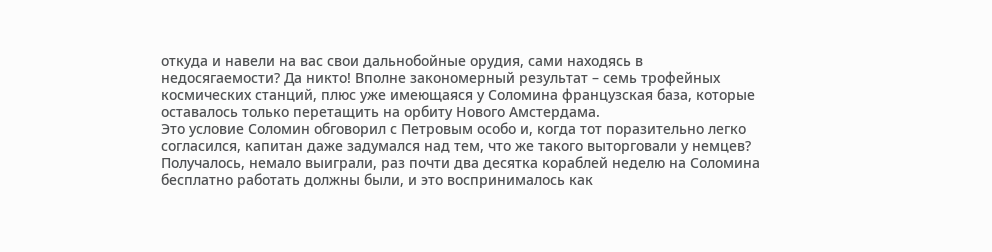откуда и навели на вас свои дальнобойные орудия, сами находясь в недосягаемости? Да никто! Вполне закономерный результат – семь трофейных космических станций, плюс уже имеющаяся у Соломина французская база, которые оставалось только перетащить на орбиту Нового Амстердама.
Это условие Соломин обговорил с Петровым особо и, когда тот поразительно легко согласился, капитан даже задумался над тем, что же такого выторговали у немцев? Получалось, немало выиграли, раз почти два десятка кораблей неделю на Соломина бесплатно работать должны были, и это воспринималось как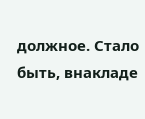должное. Стало быть, внакладе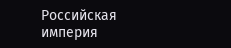Российская империя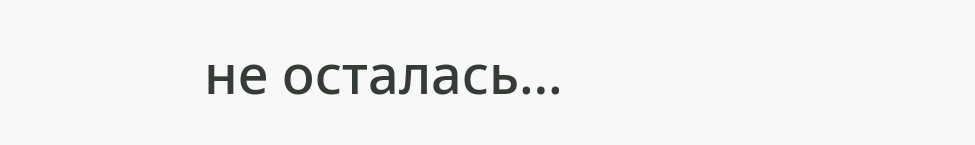не осталась…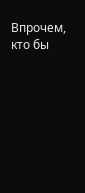Впрочем, кто бы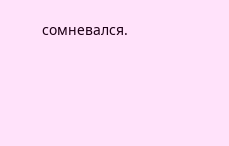сомневался.